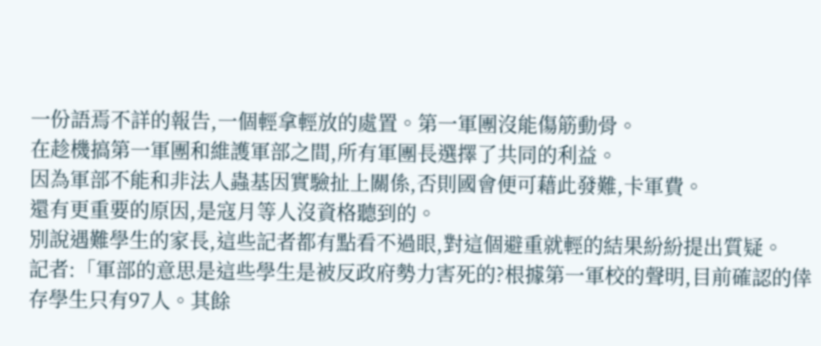一份語焉不詳的報告,一個輕拿輕放的處置。第一軍團沒能傷筋動骨。
在趁機搞第一軍團和維護軍部之間,所有軍團長選擇了共同的利益。
因為軍部不能和非法人蟲基因實驗扯上關係,否則國會便可藉此發難,卡軍費。
還有更重要的原因,是寇月等人沒資格聽到的。
別說遇難學生的家長,這些記者都有點看不過眼,對這個避重就輕的結果紛紛提出質疑。
記者:「軍部的意思是這些學生是被反政府勢力害死的?根據第一軍校的聲明,目前確認的倖存學生只有97人。其餘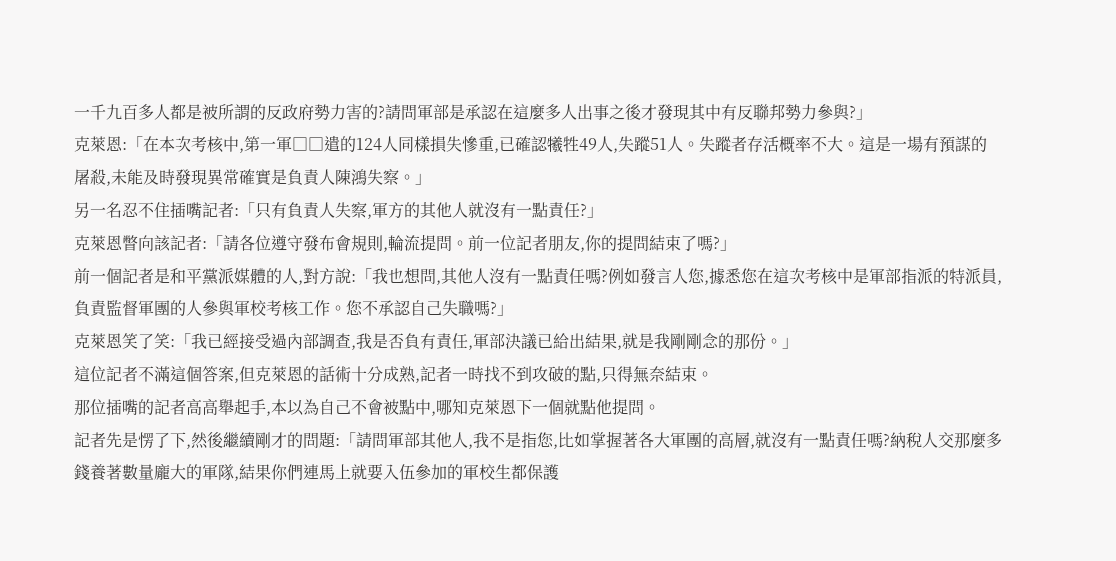一千九百多人都是被所謂的反政府勢力害的?請問軍部是承認在這麼多人出事之後才發現其中有反聯邦勢力參與?」
克萊恩:「在本次考核中,第一軍□□遣的124人同樣損失慘重,已確認犧牲49人,失蹤51人。失蹤者存活概率不大。這是一場有預謀的屠殺,未能及時發現異常確實是負責人陳鴻失察。」
另一名忍不住插嘴記者:「只有負責人失察,軍方的其他人就沒有一點責任?」
克萊恩瞥向該記者:「請各位遵守發布會規則,輪流提問。前一位記者朋友,你的提問結束了嗎?」
前一個記者是和平黨派媒體的人,對方說:「我也想問,其他人沒有一點責任嗎?例如發言人您,據悉您在這次考核中是軍部指派的特派員,負責監督軍團的人參與軍校考核工作。您不承認自己失職嗎?」
克萊恩笑了笑:「我已經接受過內部調查,我是否負有責任,軍部決議已給出結果,就是我剛剛念的那份。」
這位記者不滿這個答案,但克萊恩的話術十分成熟,記者一時找不到攻破的點,只得無奈結束。
那位插嘴的記者高高舉起手,本以為自己不會被點中,哪知克萊恩下一個就點他提問。
記者先是愣了下,然後繼續剛才的問題:「請問軍部其他人,我不是指您,比如掌握著各大軍團的高層,就沒有一點責任嗎?納稅人交那麼多錢養著數量龐大的軍隊,結果你們連馬上就要入伍參加的軍校生都保護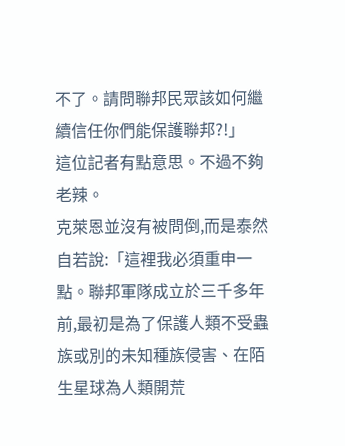不了。請問聯邦民眾該如何繼續信任你們能保護聯邦?!」
這位記者有點意思。不過不夠老辣。
克萊恩並沒有被問倒,而是泰然自若說:「這裡我必須重申一點。聯邦軍隊成立於三千多年前,最初是為了保護人類不受蟲族或別的未知種族侵害、在陌生星球為人類開荒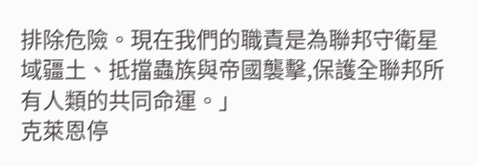排除危險。現在我們的職責是為聯邦守衛星域疆土、抵擋蟲族與帝國襲擊,保護全聯邦所有人類的共同命運。」
克萊恩停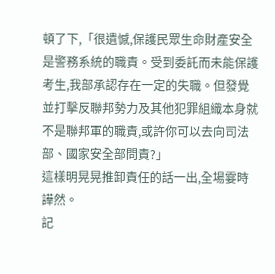頓了下,「很遺憾,保護民眾生命財產安全是警務系統的職責。受到委託而未能保護考生,我部承認存在一定的失職。但發覺並打擊反聯邦勢力及其他犯罪組織本身就不是聯邦軍的職責,或許你可以去向司法部、國家安全部問責?」
這樣明晃晃推卸責任的話一出,全場霎時譁然。
記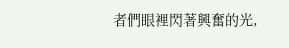者們眼裡閃著興奮的光,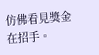仿佛看見獎金在招手。